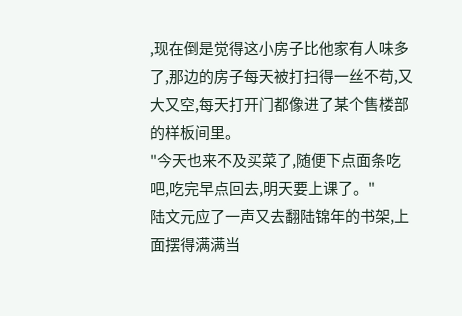,现在倒是觉得这小房子比他家有人味多了,那边的房子每天被打扫得一丝不苟,又大又空,每天打开门都像进了某个售楼部的样板间里。
"今天也来不及买菜了,随便下点面条吃吧,吃完早点回去,明天要上课了。"
陆文元应了一声又去翻陆锦年的书架,上面摆得满满当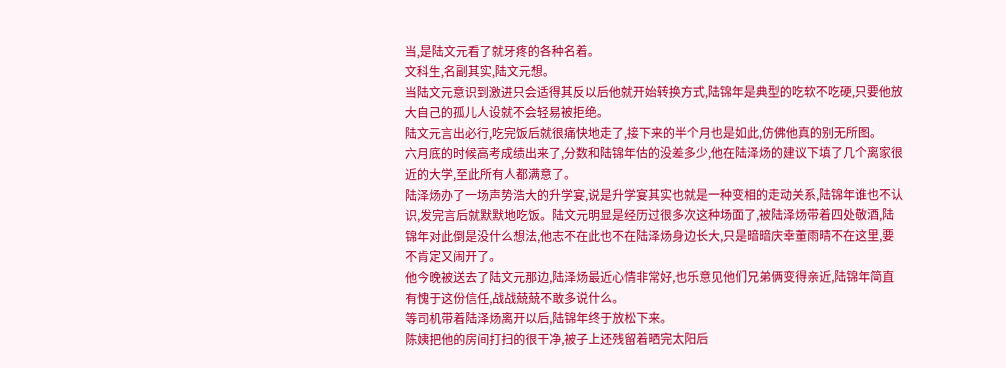当,是陆文元看了就牙疼的各种名着。
文科生,名副其实,陆文元想。
当陆文元意识到激进只会适得其反以后他就开始转换方式,陆锦年是典型的吃软不吃硬,只要他放大自己的孤儿人设就不会轻易被拒绝。
陆文元言出必行,吃完饭后就很痛快地走了,接下来的半个月也是如此,仿佛他真的别无所图。
六月底的时候高考成绩出来了,分数和陆锦年估的没差多少,他在陆泽炀的建议下填了几个离家很近的大学,至此所有人都满意了。
陆泽炀办了一场声势浩大的升学宴,说是升学宴其实也就是一种变相的走动关系,陆锦年谁也不认识,发完言后就默默地吃饭。陆文元明显是经历过很多次这种场面了,被陆泽炀带着四处敬酒,陆锦年对此倒是没什么想法,他志不在此也不在陆泽炀身边长大,只是暗暗庆幸董雨晴不在这里,要不肯定又闹开了。
他今晚被送去了陆文元那边,陆泽炀最近心情非常好,也乐意见他们兄弟俩变得亲近,陆锦年简直有愧于这份信任,战战兢兢不敢多说什么。
等司机带着陆泽炀离开以后,陆锦年终于放松下来。
陈姨把他的房间打扫的很干净,被子上还残留着晒完太阳后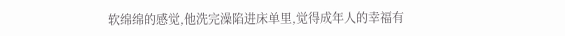软绵绵的感觉,他洗完澡陷进床单里,觉得成年人的幸福有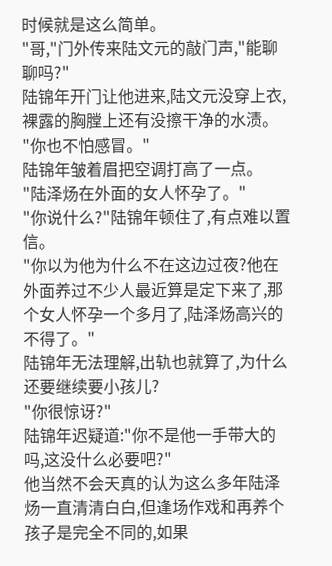时候就是这么简单。
"哥,"门外传来陆文元的敲门声,"能聊聊吗?"
陆锦年开门让他进来,陆文元没穿上衣,裸露的胸膛上还有没擦干净的水渍。
"你也不怕感冒。"
陆锦年皱着眉把空调打高了一点。
"陆泽炀在外面的女人怀孕了。"
"你说什么?"陆锦年顿住了,有点难以置信。
"你以为他为什么不在这边过夜?他在外面养过不少人最近算是定下来了,那个女人怀孕一个多月了,陆泽炀高兴的不得了。"
陆锦年无法理解,出轨也就算了,为什么还要继续要小孩儿?
"你很惊讶?"
陆锦年迟疑道:"你不是他一手带大的吗,这没什么必要吧?"
他当然不会天真的认为这么多年陆泽炀一直清清白白,但逢场作戏和再养个孩子是完全不同的,如果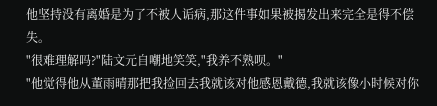他坚持没有离婚是为了不被人诟病,那这件事如果被揭发出来完全是得不偿失。
"很难理解吗?"陆文元自嘲地笑笑,"我养不熟呗。"
"他觉得他从董雨晴那把我捡回去我就该对他感恩戴德,我就该像小时候对你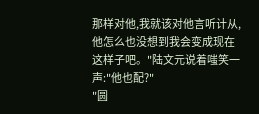那样对他,我就该对他言听计从,他怎么也没想到我会变成现在这样子吧。"陆文元说着嗤笑一声:"他也配?"
"圆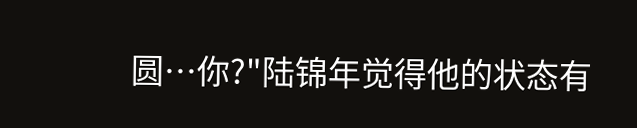圆…你?"陆锦年觉得他的状态有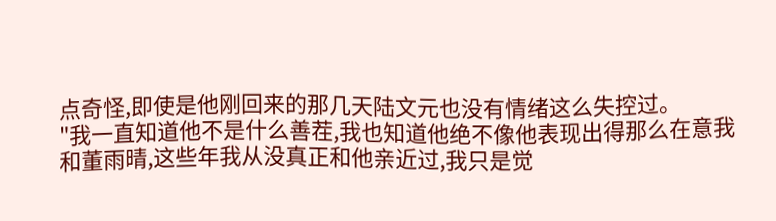点奇怪,即使是他刚回来的那几天陆文元也没有情绪这么失控过。
"我一直知道他不是什么善茬,我也知道他绝不像他表现出得那么在意我和董雨晴,这些年我从没真正和他亲近过,我只是觉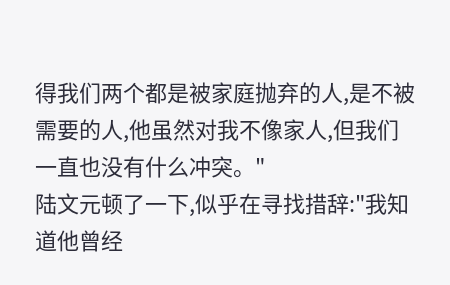得我们两个都是被家庭抛弃的人,是不被需要的人,他虽然对我不像家人,但我们一直也没有什么冲突。"
陆文元顿了一下,似乎在寻找措辞:"我知道他曾经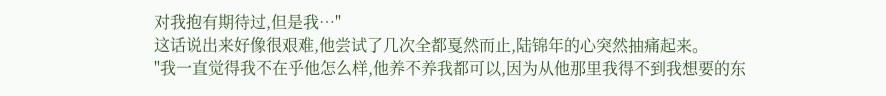对我抱有期待过,但是我…"
这话说出来好像很艰难,他尝试了几次全都戛然而止,陆锦年的心突然抽痛起来。
"我一直觉得我不在乎他怎么样,他养不养我都可以,因为从他那里我得不到我想要的东